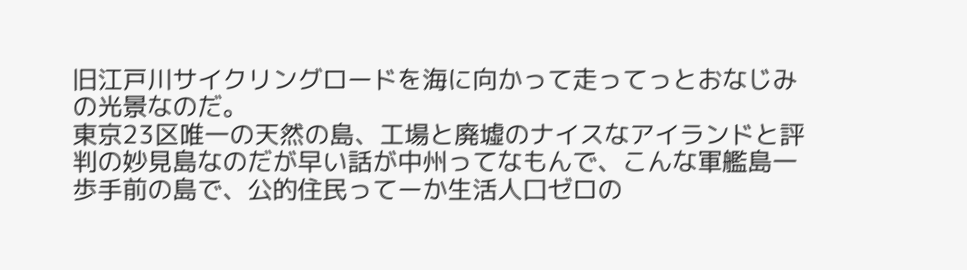旧江戸川サイクリングロードを海に向かって走ってっとおなじみの光景なのだ。
東京23区唯一の天然の島、工場と廃墟のナイスなアイランドと評判の妙見島なのだが早い話が中州ってなもんで、こんな軍艦島一歩手前の島で、公的住民ってーか生活人口ゼロの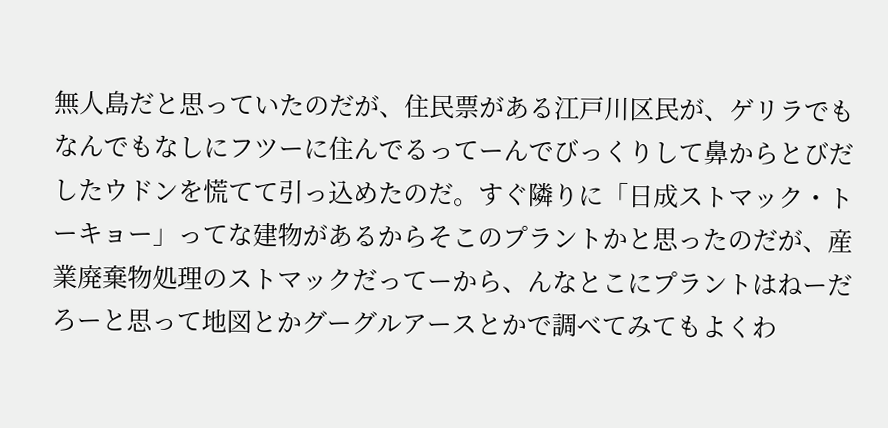無人島だと思っていたのだが、住民票がある江戸川区民が、ゲリラでもなんでもなしにフツーに住んでるってーんでびっくりして鼻からとびだしたウドンを慌てて引っ込めたのだ。すぐ隣りに「日成ストマック・トーキョー」ってな建物があるからそこのプラントかと思ったのだが、産業廃棄物処理のストマックだってーから、んなとこにプラントはねーだろーと思って地図とかグーグルアースとかで調べてみてもよくわ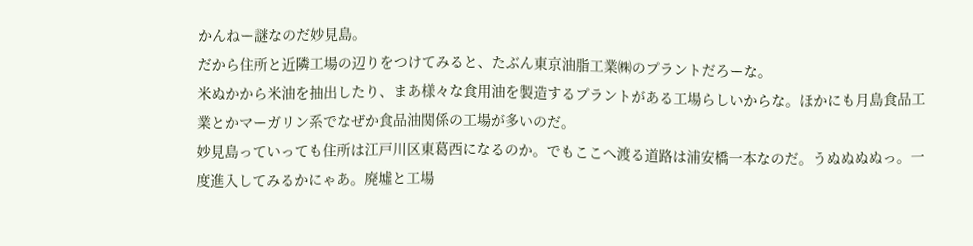かんねー謎なのだ妙見島。
だから住所と近隣工場の辺りをつけてみると、たぶん東京油脂工業㈱のプラントだろーな。
米ぬかから米油を抽出したり、まあ様々な食用油を製造するプラントがある工場らしいからな。ほかにも月島食品工業とかマーガリン系でなぜか食品油関係の工場が多いのだ。
妙見島っていっても住所は江戸川区東葛西になるのか。でもここへ渡る道路は浦安橋一本なのだ。うぬぬぬぬっ。一度進入してみるかにゃあ。廃墟と工場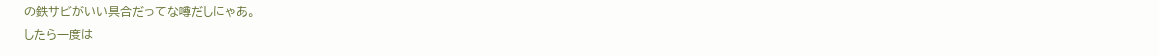の鉄サビがいい具合だってな噂だしにゃあ。
したら一度は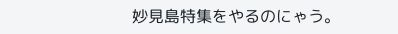妙見島特集をやるのにゃう。